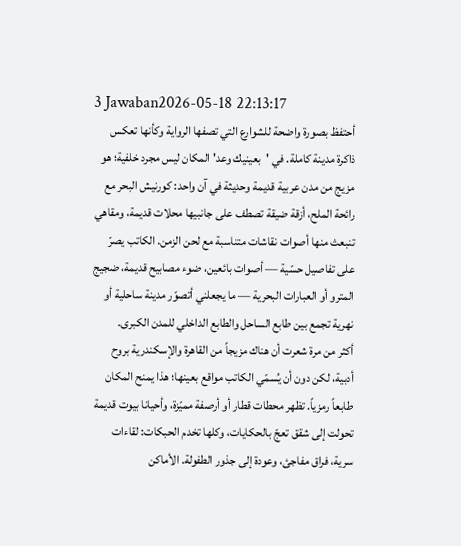3 Jawaban2026-05-18 22:13:17
أحتفظ بصورة واضحة للشوارع التي تصفها الرواية وكأنها تعكس ذاكرة مدينة كاملة. في 'بعينيك وعد' المكان ليس مجرد خلفية؛ هو مزيج من مدن عربية قديمة وحديثة في آن واحد: كورنيش البحر مع رائحة الملح، أزقة ضيقة تصطف على جانبيها محلات قديمة، ومقاهي تنبعث منها أصوات نقاشات متناسبة مع لحن الزمن. الكاتب يصرّ على تفاصيل حسّية — أصوات بائعين، ضوء مصابيح قديمة، ضجيج المترو أو العبارات البحرية — ما يجعلني أتصوّر مدينة ساحلية أو نهرية تجمع بين طابع الساحل والطابع الداخلي للمدن الكبرى.
أكثر من مرة شعرت أن هناك مزيجاً من القاهرة والإسكندرية بروح أدبية، لكن دون أن يُسمّي الكاتب مواقع بعينها؛ هذا يمنح المكان طابعاً رمزياً. تظهر محطات قطار أو أرصفة مميّزة، وأحيانا بيوت قديمة تحولت إلى شقق تعجّ بالحكايات، وكلها تخدم الحبكات: لقاءات سرية، فراق مفاجئ، وعودة إلى جذور الطفولة. الأماكن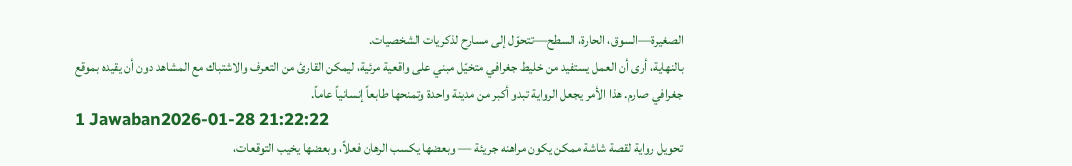الصغيرة—السوق، الحارة، السطح—تتحوّل إلى مسارح لذكريات الشخصيات.
بالنهاية، أرى أن العمل يستفيد من خليط جغرافي متخيّل مبني على واقعية مرئية، ليمكن القارئ من التعرف والاشتباك مع المشاهد دون أن يقيده بموقع جغرافي صارم. هذا الأمر يجعل الرواية تبدو أكبر من مدينة واحدة وتمنحها طابعاً إنسانياً عاماً.
1 Jawaban2026-01-28 21:22:22
تحويل رواية لقصة شاشة ممكن يكون مراهنه جريئة — وبعضها يكسب الرهان فعلاً، وبعضها يخيب التوقعات،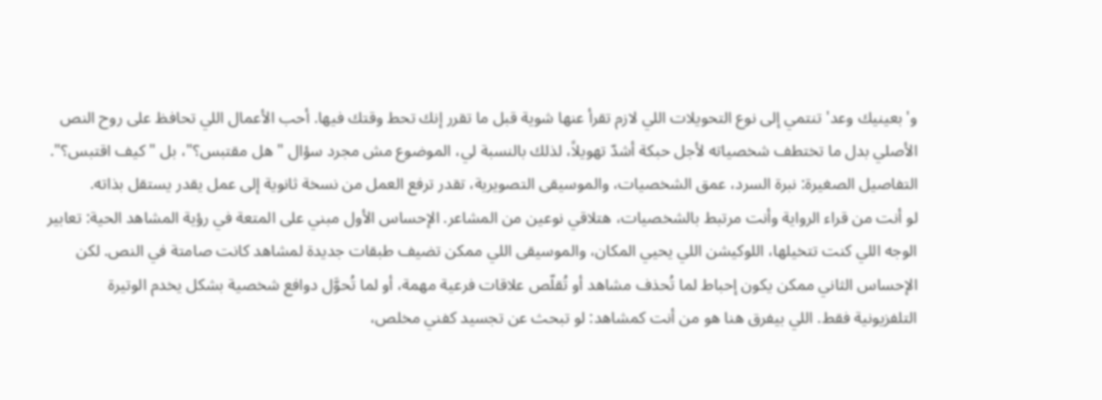و'بعينيك وعد' تنتمي إلى نوع التحويلات اللي لازم تقرأ عنها شوية قبل ما تقرر إنك تحط وقتك فيها. أحب الأعمال اللي تحافظ على روح النص الأصلي بدل ما تختطف شخصياته لأجل حبكة أشدّ تهويلاً، لذلك بالنسبة لي، الموضوع مش مجرد سؤال "هل مقتبس؟"، بل "كيف اقتبس؟". التفاصيل الصغيرة: نبرة السرد، عمق الشخصيات، والموسيقى التصويرية، تقدر ترفع العمل من نسخة ثانوية إلى عمل يقدر يستقل بذاته.
لو أنت من قراء الرواية وأنت مرتبط بالشخصيات، هتلاقي نوعين من المشاعر. الإحساس الأول مبني على المتعة في رؤية المشاهد الحية: تعابير الوجه اللي كنت تتخيلها، اللوكيشن اللي يحيي المكان، والموسيقى اللي ممكن تضيف طبقات جديدة لمشاهد كانت صامتة في النص. لكن الإحساس الثاني ممكن يكون إحباط لما تُحذف مشاهد أو تُقلّص علاقات فرعية مهمة، أو لما تُحوَّل دوافع شخصية بشكل يخدم الوتيرة التلفزيونية فقط. اللي بيفرق هنا هو من أنت كمشاهد: لو تبحث عن تجسيد كفني مخلص،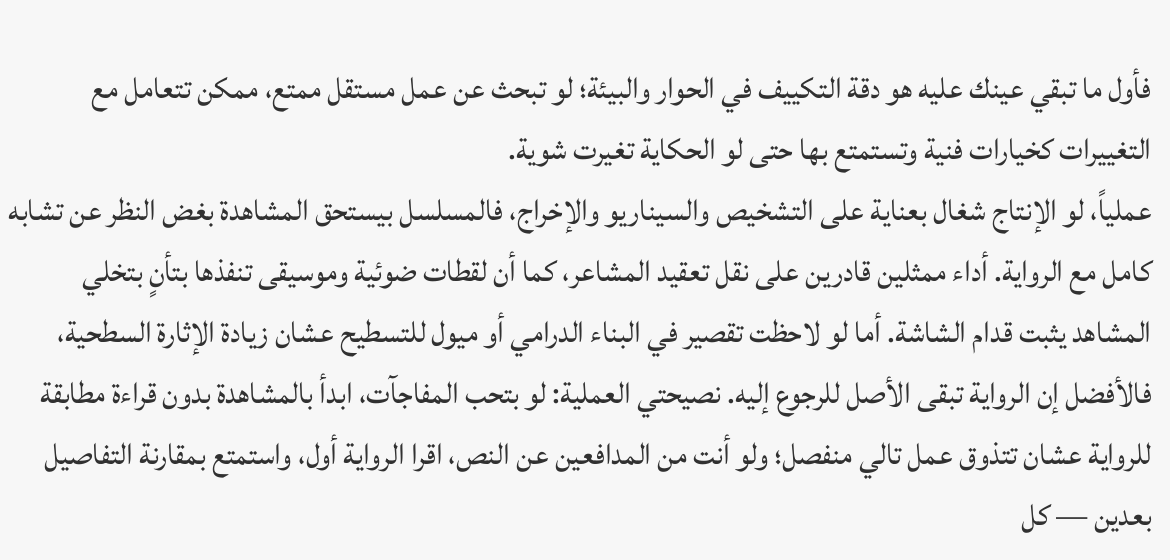فأول ما تبقي عينك عليه هو دقة التكييف في الحوار والبيئة؛ لو تبحث عن عمل مستقل ممتع، ممكن تتعامل مع التغييرات كخيارات فنية وتستمتع بها حتى لو الحكاية تغيرت شوية.
عملياً، لو الإنتاج شغال بعناية على التشخيص والسيناريو والإخراج، فالمسلسل بيستحق المشاهدة بغض النظر عن تشابه كامل مع الرواية. أداء ممثلين قادرين على نقل تعقيد المشاعر، كما أن لقطات ضوئية وموسيقى تنفذها بتأنٍ بتخلي المشاهد يثبت قدام الشاشة. أما لو لاحظت تقصير في البناء الدرامي أو ميول للتسطيح عشان زيادة الإثارة السطحية، فالأفضل إن الرواية تبقى الأصل للرجوع إليه. نصيحتي العملية: لو بتحب المفاجآت، ابدأ بالمشاهدة بدون قراءة مطابقة للرواية عشان تتذوق عمل تالي منفصل؛ ولو أنت من المدافعين عن النص، اقرا الرواية أول، واستمتع بمقارنة التفاصيل بعدين — كل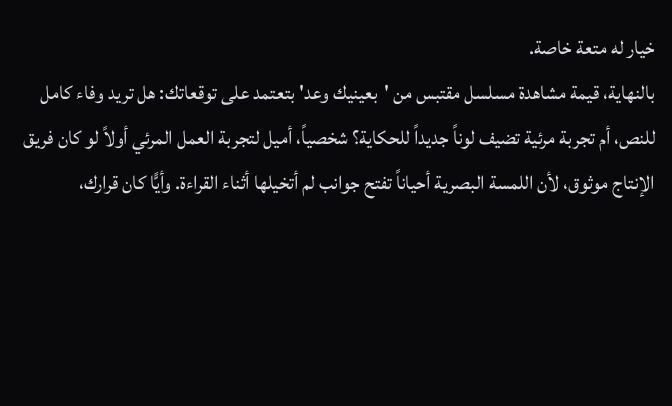خيار له متعة خاصة.
بالنهاية، قيمة مشاهدة مسلسل مقتبس من 'بعينيك وعد' بتعتمد على توقعاتك: هل تريد وفاء كامل للنص، أم تجربة مرئية تضيف لوناً جديداً للحكاية؟ شخصياً، أميل لتجربة العمل المرئي أولاً لو كان فريق الإنتاج موثوق، لأن اللمسة البصرية أحياناً تفتح جوانب لم أتخيلها أثناء القراءة. وأيًّا كان قرارك،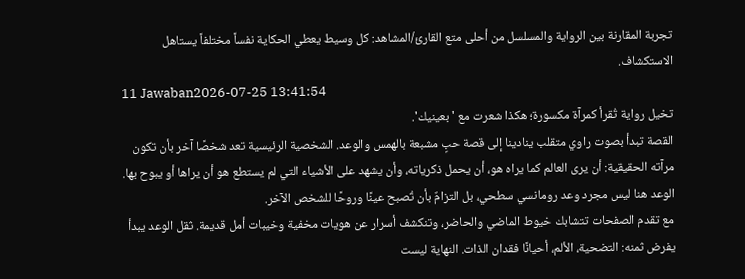تجربة المقارنة بين الرواية والمسلسل من أحلى متع القارئ/المشاهد: كل وسيط يعطي الحكاية نفساً مختلفاً يستاهل الاستكشاف.
11 Jawaban2026-07-25 13:41:54
تخيل رواية تُقرأ كمرآة مكسورة؛ هكذا شعرت مع 'بعينيك'.
القصة تبدأ بصوت راوي متقلب ينادينا إلى قصة حبٍ مشبعة بالهمس والوعد. الشخصية الرئيسية تعد شخصًا آخر بأن تكون مرآته الحقيقية: أن يرى العالم كما يراه هو، أن يحمل ذكرياته، وأن يشهد على الأشياء التي لم يستطع هو أن يراها أو يبوح بها. الوعد هنا ليس مجرد وعد رومانسي سطحي، بل التزامٌ بأن تُصبح عينًا وروحًا للشخص الآخر.
مع تقدم الصفحات تتشابك خيوط الماضي والحاضر، وتنكشف أسرار عن هويات مخفية وخيبات أمل قديمة. ثقل الوعد يبدأ يفرض ثمنه: التضحية، الألم، أحيانًا فقدان الذات. النهاية ليست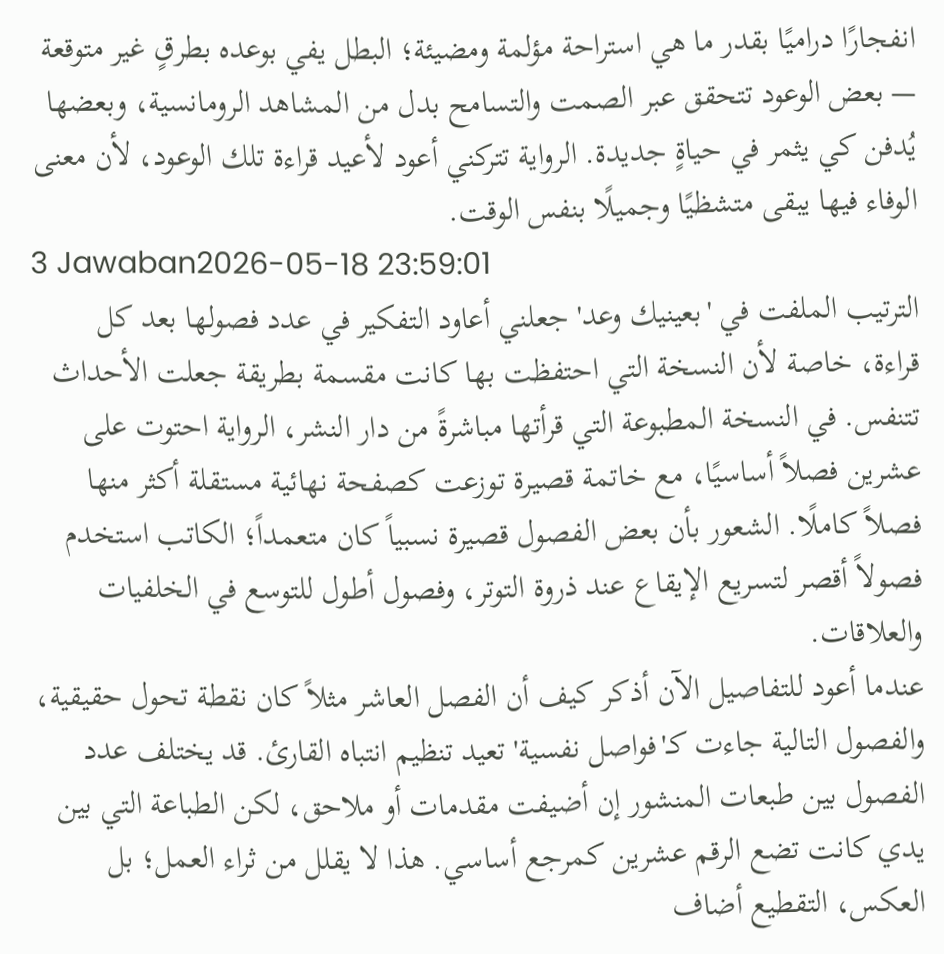انفجارًا دراميًا بقدر ما هي استراحة مؤلمة ومضيئة؛ البطل يفي بوعده بطرقٍ غير متوقعة — بعض الوعود تتحقق عبر الصمت والتسامح بدل من المشاهد الرومانسية، وبعضها يُدفن كي يثمر في حياةٍ جديدة. الرواية تتركني أعود لأعيد قراءة تلك الوعود، لأن معنى الوفاء فيها يبقى متشظيًا وجميلًا بنفس الوقت.
3 Jawaban2026-05-18 23:59:01
الترتيب الملفت في 'بعينيك وعد' جعلني أعاود التفكير في عدد فصولها بعد كل قراءة، خاصة لأن النسخة التي احتفظت بها كانت مقسمة بطريقة جعلت الأحداث تتنفس. في النسخة المطبوعة التي قرأتها مباشرةً من دار النشر، الرواية احتوت على عشرين فصلاً أساسيًا، مع خاتمة قصيرة توزعت كصفحة نهائية مستقلة أكثر منها فصلاً كاملًا. الشعور بأن بعض الفصول قصيرة نسبياً كان متعمداً؛ الكاتب استخدم فصولاً أقصر لتسريع الإيقاع عند ذروة التوتر، وفصول أطول للتوسع في الخلفيات والعلاقات.
عندما أعود للتفاصيل الآن أذكر كيف أن الفصل العاشر مثلاً كان نقطة تحول حقيقية، والفصول التالية جاءت كـ'فواصل نفسية' تعيد تنظيم انتباه القارئ. قد يختلف عدد الفصول بين طبعات المنشور إن أضيفت مقدمات أو ملاحق، لكن الطباعة التي بين يدي كانت تضع الرقم عشرين كمرجع أساسي. هذا لا يقلل من ثراء العمل؛ بل العكس، التقطيع أضاف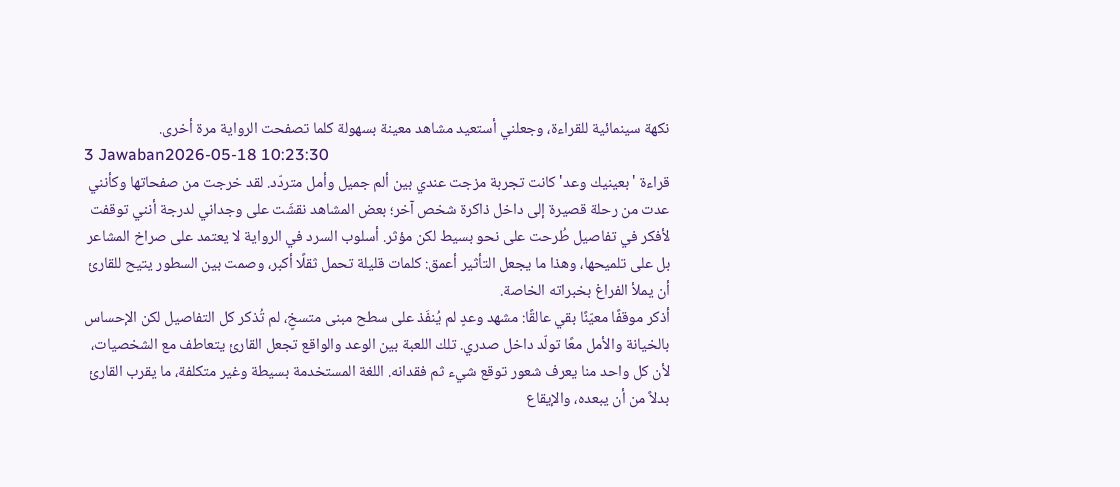نكهة سينمائية للقراءة، وجعلني أستعيد مشاهد معينة بسهولة كلما تصفحت الرواية مرة أخرى.
3 Jawaban2026-05-18 10:23:30
قراءة 'بعينيك وعد' كانت تجربة مزجت عندي بين ألم جميل وأمل متردّد. لقد خرجت من صفحاتها وكأنني عدت من رحلة قصيرة إلى داخل ذاكرة شخص آخر؛ بعض المشاهد نقشَت على وجداني لدرجة أنني توقفت لأفكر في تفاصيل طُرحت على نحو بسيط لكن مؤثر. أسلوب السرد في الرواية لا يعتمد على صراخ المشاعر بل على تلميحها، وهذا ما يجعل التأثير أعمق: كلمات قليلة تحمل ثقلًا أكبر، وصمت بين السطور يتيح للقارئ أن يملأ الفراغ بخبراته الخاصة.
أذكر موقفًا معيّنًا بقي عالقًا: مشهد وعدٍ لم يُنفَذ على سطح مبنى متسخٍ، لم تُذكر كل التفاصيل لكن الإحساس بالخيانة والأمل معًا تولّد داخل صدري. تلك اللعبة بين الوعد والواقع تجعل القارئ يتعاطف مع الشخصيات، لأن كل واحد منا يعرف شعور توقع شيء ثم فقدانه. اللغة المستخدمة بسيطة وغير متكلفة، ما يقرب القارئ بدلاً من أن يبعده، والإيقاع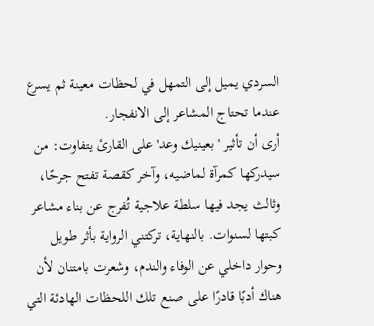السردي يميل إلى التمهل في لحظات معينة ثم يسرع عندما تحتاج المشاعر إلى الانفجار.
أرى أن تأثير 'بعينيك وعد' على القارئ يتفاوت: من سيدركها كمرآة لماضيه، وآخر كقصة تفتح جرحًا، وثالث يجد فيها سلطة علاجية تُفرج عن بناء مشاعر كبتها لسنوات. بالنهاية، تركتني الرواية بأثر طويل وحوار داخلي عن الوفاء والندم، وشعرت بامتنان لأن هناك أدبًا قادرًا على صنع تلك اللحظات الهادئة التي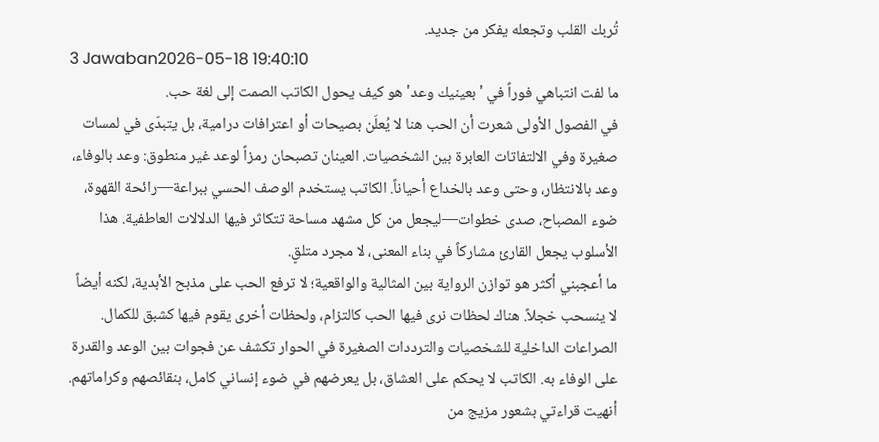تُربك القلب وتجعله يفكر من جديد.
3 Jawaban2026-05-18 19:40:10
ما لفت انتباهي فوراً في 'بعينيك وعد' هو كيف يحول الكاتب الصمت إلى لغة حب.
في الفصول الأولى شعرت أن الحب هنا لا يُعلَن بصيحات أو اعترافات درامية، بل يتبدّى في لمسات صغيرة وفي الالتفاتات العابرة بين الشخصيات. العينان تصبحان رمزاً لوعد غير منطوق: وعد بالوفاء، وعد بالانتظار، وحتى وعد بالخداع أحياناً. الكاتب يستخدم الوصف الحسي ببراعة—رائحة القهوة، ضوء المصباح، صدى خطوات—ليجعل من كل مشهد مساحة تتكاثر فيها الدلالات العاطفية. هذا الأسلوب يجعل القارئ مشاركاً في بناء المعنى، لا مجرد متلقٍ.
ما أعجبني أكثر هو توازن الرواية بين المثالية والواقعية؛ لا ترفع الحب على مذبح الأبدية، لكنه أيضاً لا ينسحب خجلاً. هناك لحظات نرى فيها الحب كالتزام، ولحظات أخرى يقوم فيها كشبق للكمال. الصراعات الداخلية للشخصيات والترددات الصغيرة في الحوار تكشف عن فجوات بين الوعد والقدرة على الوفاء به. الكاتب لا يحكم على العشاق، بل يعرضهم في ضوء إنساني كامل، بنقائصهم وكراماتهم.
أنهيت قراءتي بشعور مزيج من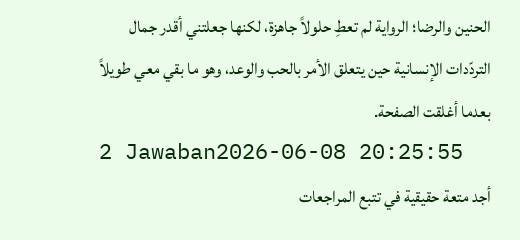الحنين والرضا؛ الرواية لم تعطِ حلولاً جاهزة، لكنها جعلتني أقدر جمال التردّدات الإنسانية حين يتعلق الأمر بالحب والوعد، وهو ما بقي معي طويلاً بعدما أغلقت الصفحة.
2 Jawaban2026-06-08 20:25:55
أجد متعة حقيقية في تتبع المراجعات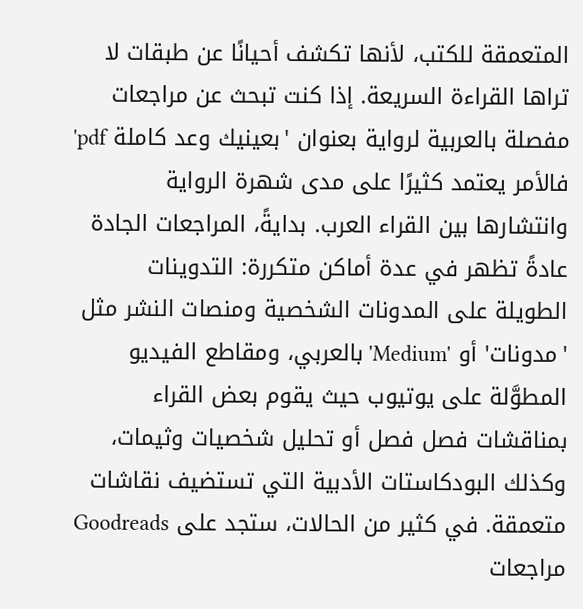المتعمقة للكتب، لأنها تكشف أحيانًا عن طبقات لا تراها القراءة السريعة. إذا كنت تبحث عن مراجعات مفصلة بالعربية لرواية بعنوان 'بعينيك وعد كاملة pdf' فالأمر يعتمد كثيرًا على مدى شهرة الرواية وانتشارها بين القراء العرب. بدايةً، المراجعات الجادة عادةً تظهر في عدة أماكن متكررة: التدوينات الطويلة على المدونات الشخصية ومنصات النشر مثل 'مدونات' أو 'Medium' بالعربي، ومقاطع الفيديو المطوَّلة على يوتيوب حيث يقوم بعض القراء بمناقشات فصل فصل أو تحليل شخصيات وثيمات، وكذلك البودكاستات الأدبية التي تستضيف نقاشات متعمقة. في كثير من الحالات، ستجد على Goodreads مراجعات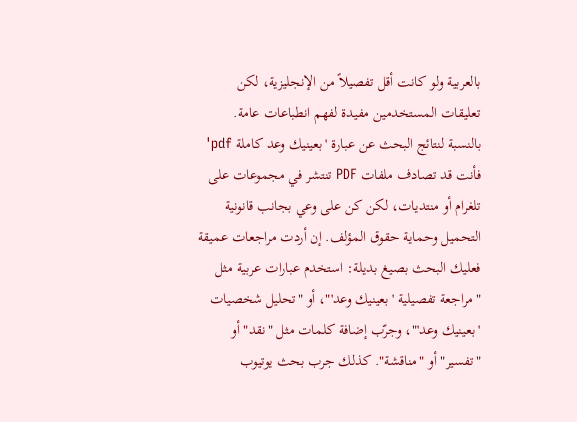بالعربية ولو كانت أقل تفصيلاً من الإنجليزية، لكن تعليقات المستخدمين مفيدة لفهم انطباعات عامة.
بالنسبة لنتائج البحث عن عبارة 'بعينيك وعد كاملة pdf' فأنت قد تصادف ملفات PDF تنتشر في مجموعات على تلغرام أو منتديات، لكن كن على وعي بجانب قانونية التحميل وحماية حقوق المؤلف. إن أردت مراجعات عميقة فعليك البحث بصيغ بديلة: استخدم عبارات عربية مثل "مراجعة تفصيلية 'بعينيك وعد'"، أو "تحليل شخصيات 'بعينيك وعد'"، وجرّب إضافة كلمات مثل "نقد" أو "تفسير" أو "مناقشة". كذلك جرب بحث يوتيوب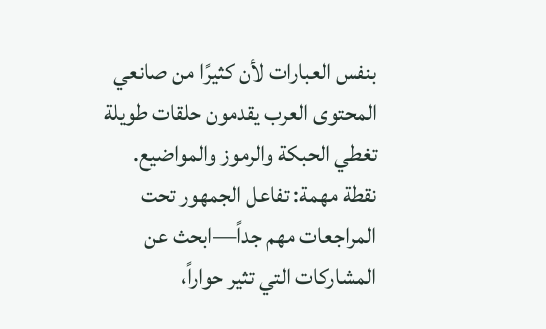بنفس العبارات لأن كثيرًا من صانعي المحتوى العرب يقدمون حلقات طويلة تغطي الحبكة والرموز والمواضيع.
نقطة مهمة: تفاعل الجمهور تحت المراجعات مهم جداً—ابحث عن المشاركات التي تثير حواراً،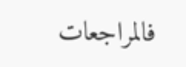فالمراجعات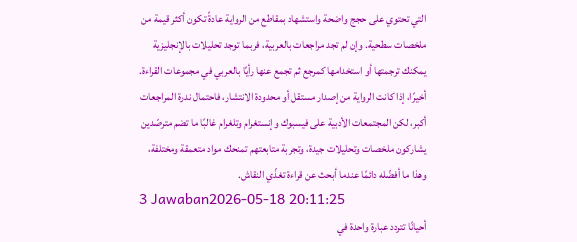التي تحتوي على حجج واضحة واستشهاد بمقاطع من الرواية عادةً تكون أكثر قيمة من ملخصات سطحية. وإن لم تجد مراجعات بالعربية، فربما توجد تحليلات بالإنجليزية يمكنك ترجمتها أو استخدامها كمرجع ثم تجمع عنها رأيًا بالعربي في مجموعات القراءة. أخيرًا، إذا كانت الرواية من إصدار مستقل أو محدودة الانتشار، فاحتمال ندرة المراجعات أكبر، لكن المجتمعات الأدبية على فيسبوك وإنستغرام وتلغرام غالبًا ما تضم مترصّدين يشاركون ملخصات وتحليلات جيدة، وتجربة متابعتهم تمنحك مواد متعمقة ومختلفة، وهذا ما أفضّله دائمًا عندما أبحث عن قراءة تغذّي النقاش.
3 Jawaban2026-05-18 20:11:25
أحيانًا تتردد عبارة واحدة في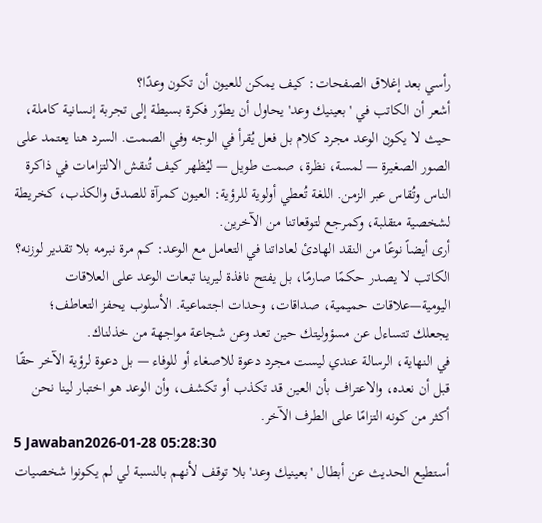رأسي بعد إغلاق الصفحات: كيف يمكن للعيون أن تكون وعدًا؟
أشعر أن الكاتب في 'بعينيك وعد' يحاول أن يطوّر فكرة بسيطة إلى تجربة إنسانية كاملة، حيث لا يكون الوعد مجرد كلام بل فعل يُقرأ في الوجه وفي الصمت. السرد هنا يعتمد على الصور الصغيرة — لمسة، نظرة، صمت طويل — ليُظهر كيف تُنقش الالتزامات في ذاكرة الناس وتُقاس عبر الزمن. اللغة تُعطي أولوية للرؤية: العيون كمرآة للصدق والكذب، كخريطة لشخصية متقلبة، وكمرجع لتوقعاتنا من الآخرين.
أرى أيضاً نوعًا من النقد الهادئ لعاداتنا في التعامل مع الوعد: كم مرة نبرمه بلا تقدير لوزنه؟ الكاتب لا يصدر حكمًا صارمًا، بل يفتح نافذة ليرينا تبعات الوعد على العلاقات اليومية—علاقات حميمية، صداقات، وحدات اجتماعية. الأسلوب يحفز التعاطف؛ يجعلك تتساءل عن مسؤوليتك حين تعد وعن شجاعة مواجهة من خذلناك.
في النهاية، الرسالة عندي ليست مجرد دعوة للاصغاء أو للوفاء — بل دعوة لرؤية الآخر حقًا قبل أن نعده، والاعتراف بأن العين قد تكذب أو تكشف، وأن الوعد هو اختبار لينا نحن أكثر من كونه التزامًا على الطرف الآخر.
5 Jawaban2026-01-28 05:28:30
أستطيع الحديث عن أبطال 'بعينيك وعد' بلا توقف لأنهم بالنسبة لي لم يكونوا شخصيات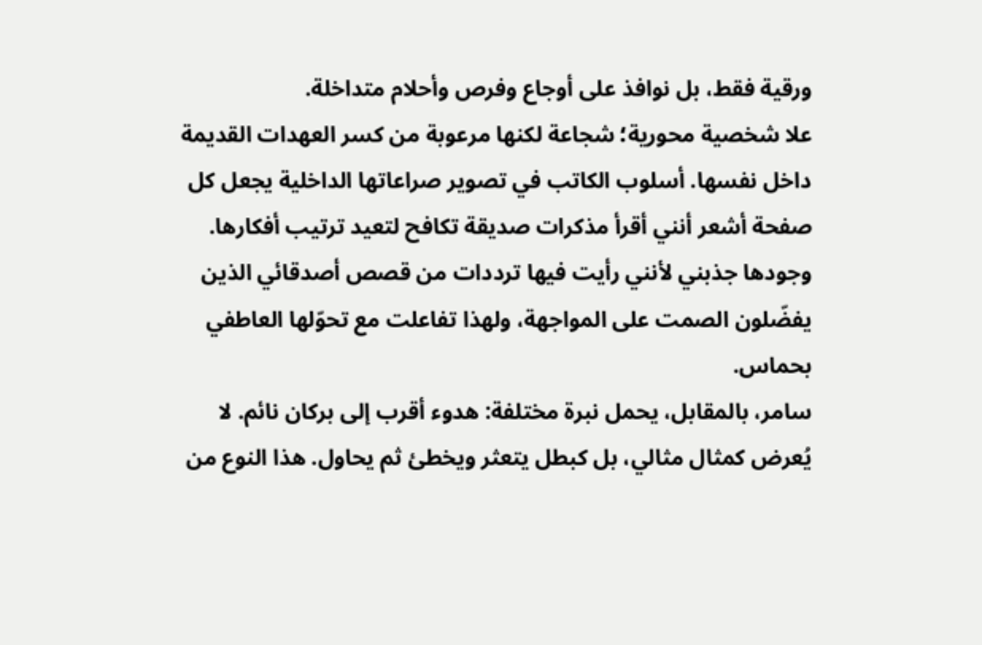ورقية فقط، بل نوافذ على أوجاع وفرص وأحلام متداخلة.
علا شخصية محورية؛ شجاعة لكنها مرعوبة من كسر العهدات القديمة داخل نفسها. أسلوب الكاتب في تصوير صراعاتها الداخلية يجعل كل صفحة أشعر أنني أقرأ مذكرات صديقة تكافح لتعيد ترتيب أفكارها. وجودها جذبني لأنني رأيت فيها ترددات من قصص أصدقائي الذين يفضّلون الصمت على المواجهة، ولهذا تفاعلت مع تحوّلها العاطفي بحماس.
سامر، بالمقابل، يحمل نبرة مختلفة: هدوء أقرب إلى بركان نائم. لا يُعرض كمثال مثالي، بل كبطل يتعثر ويخطئ ثم يحاول. هذا النوع من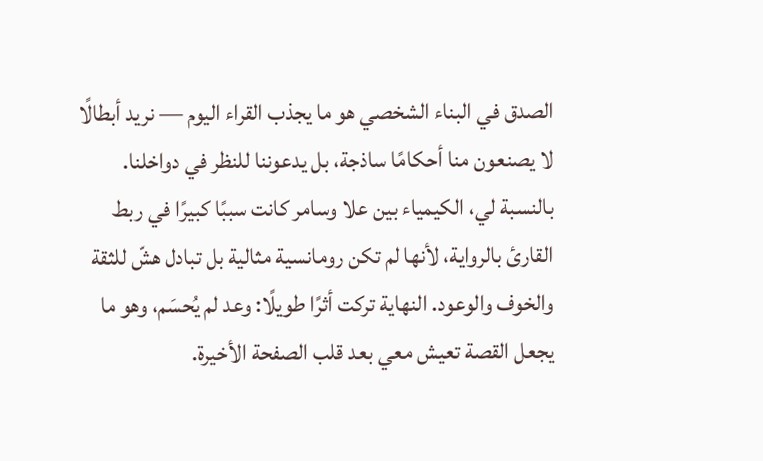الصدق في البناء الشخصي هو ما يجذب القراء اليوم — نريد أبطالًا لا يصنعون منا أحكامًا ساذجة، بل يدعوننا للنظر في دواخلنا. بالنسبة لي، الكيمياء بين علا وسامر كانت سببًا كبيرًا في ربط القارئ بالرواية، لأنها لم تكن رومانسية مثالية بل تبادل هشّ للثقة والخوف والوعود. النهاية تركت أثرًا طويلًا: وعد لم يُحسَم، وهو ما يجعل القصة تعيش معي بعد قلب الصفحة الأخيرة.